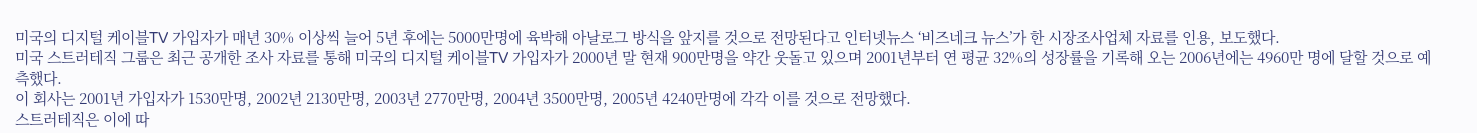미국의 디지털 케이블TV 가입자가 매년 30% 이상씩 늘어 5년 후에는 5000만명에 육박해 아날로그 방식을 앞지를 것으로 전망된다고 인터넷뉴스 ‘비즈네크 뉴스’가 한 시장조사업체 자료를 인용, 보도했다.
미국 스트러테직 그룹은 최근 공개한 조사 자료를 통해 미국의 디지털 케이블TV 가입자가 2000년 말 현재 900만명을 약간 웃돌고 있으며 2001년부터 연 평균 32%의 성장률을 기록해 오는 2006년에는 4960만 명에 달할 것으로 예측했다.
이 회사는 2001년 가입자가 1530만명, 2002년 2130만명, 2003년 2770만명, 2004년 3500만명, 2005년 4240만명에 각각 이를 것으로 전망했다.
스트러테직은 이에 따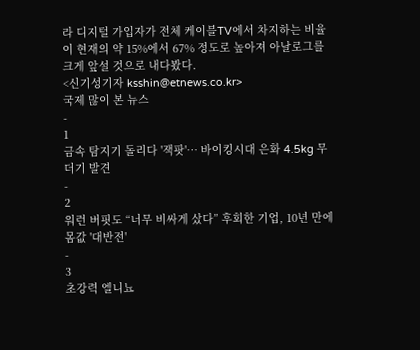라 디지털 가입자가 전체 케이블TV에서 차지하는 비율이 현재의 약 15%에서 67% 정도로 높아져 아날로그를 크게 앞설 것으로 내다봤다.
<신기성기자 ksshin@etnews.co.kr>
국제 많이 본 뉴스
-
1
금속 탐지기 돌리다 '잭팟'… 바이킹시대 은화 4.5kg 무더기 발견
-
2
워런 버핏도 “너무 비싸게 샀다” 후회한 기업, 10년 만에 몸값 '대반전'
-
3
초강력 엘니뇨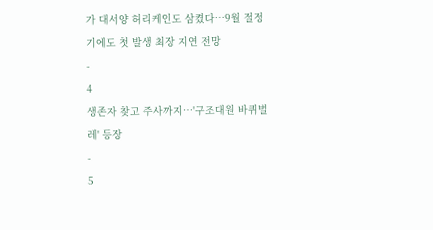가 대서양 허리케인도 삼켰다…9월 절정기에도 첫 발생 최장 지연 전망
-
4
생존자 찾고 주사까지…'구조대원 바퀴벌레' 등장
-
5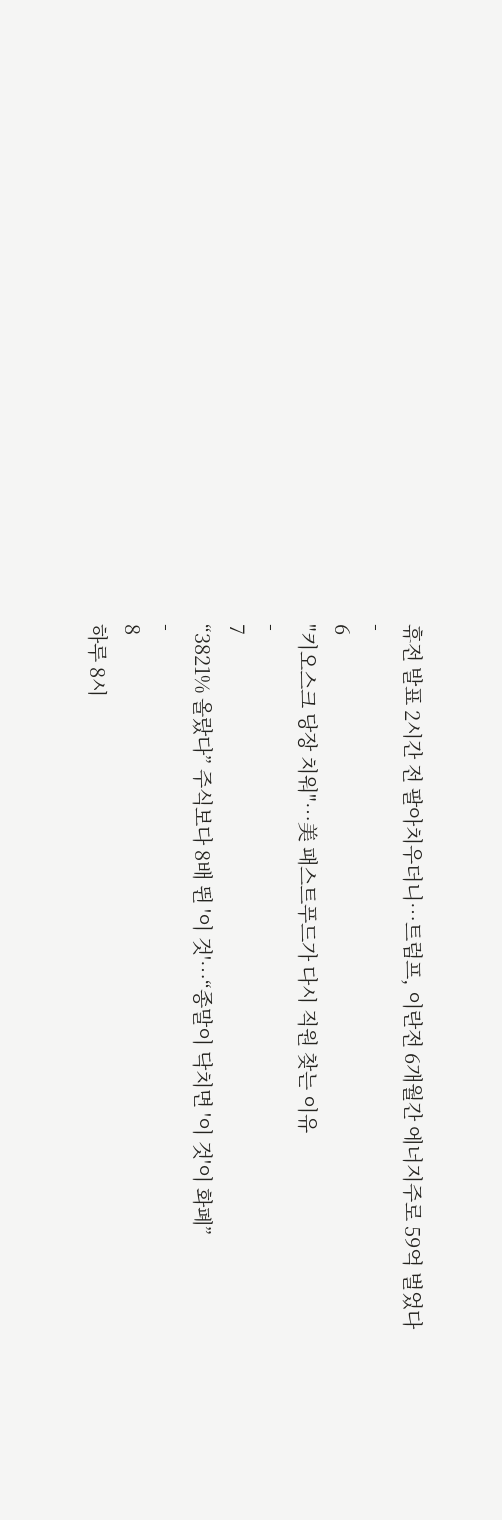휴전 발표 2시간 전 팔아치우더니…트럼프, 이란전 6개월간 에너지주로 59억 벌었다
-
6
"키오스크 당장 치워"…美 패스트푸드가 다시 직원 찾는 이유
-
7
“3821% 올랐다” 주식보다 8배 뛴 '이 것'…“종말이 닥치면 '이 것'이 화폐”
-
8
하루 8시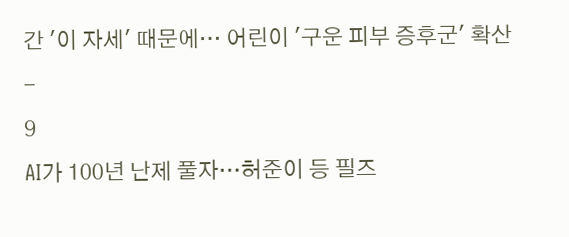간 '이 자세' 때문에… 어린이 '구운 피부 증후군' 확산
-
9
AI가 100년 난제 풀자…허준이 등 필즈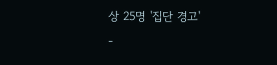상 25명 '집단 경고'
-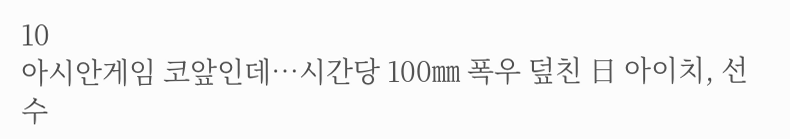10
아시안게임 코앞인데…시간당 100㎜ 폭우 덮친 日 아이치, 선수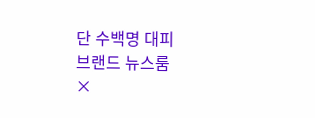단 수백명 대피
브랜드 뉴스룸
×